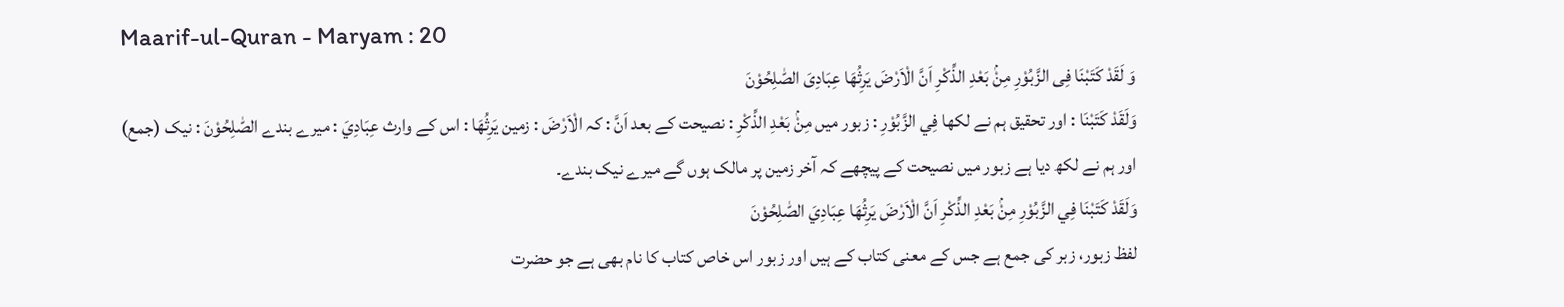Maarif-ul-Quran - Maryam : 20
وَ لَقَدْ كَتَبْنَا فِی الزَّبُوْرِ مِنْۢ بَعْدِ الذِّكْرِ اَنَّ الْاَرْضَ یَرِثُهَا عِبَادِیَ الصّٰلِحُوْنَ
وَلَقَدْ كَتَبْنَا : اور تحقیق ہم نے لکھا فِي الزَّبُوْرِ : زبور میں مِنْۢ بَعْدِ الذِّكْرِ : نصیحت کے بعد اَنَّ : کہ الْاَرْضَ : زمین يَرِثُهَا : اس کے وارث عِبَادِيَ : میرے بندے الصّٰلِحُوْنَ : نیک (جمع)
اور ہم نے لکھ دیا ہے زبور میں نصیحت کے پیچھے کہ آخر زمین پر مالک ہوں گے میرے نیک بندے۔
وَلَقَدْ كَتَبْنَا فِي الزَّبُوْرِ مِنْۢ بَعْدِ الذِّكْرِ اَنَّ الْاَرْضَ يَرِثُهَا عِبَادِيَ الصّٰلِحُوْنَ
لفظ زبور، زبر کی جمع ہے جس کے معنی کتاب کے ہیں اور زبور اس خاص کتاب کا نام بھی ہے جو حضرت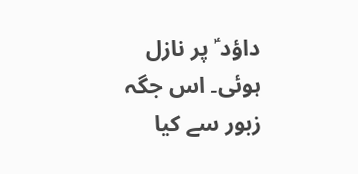داؤد ؑ پر نازل ہوئی۔ اس جگہ زبور سے کیا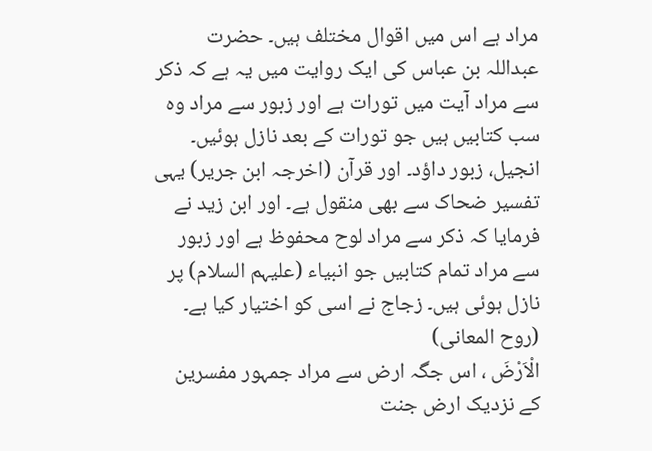مراد ہے اس میں اقوال مختلف ہیں۔ حضرت عبداللہ بن عباس کی ایک روایت میں یہ ہے کہ ذکر سے مراد آیت میں تورات ہے اور زبور سے مراد وہ سب کتابیں ہیں جو تورات کے بعد نازل ہوئیں۔ انجیل، زبور داؤد۔ اور قرآن (اخرجہ ابن جریر) یہی تفسیر ضحاک سے بھی منقول ہے۔ اور ابن زید نے فرمایا کہ ذکر سے مراد لوح محفوظ ہے اور زبور سے مراد تمام کتابیں جو انبیاء (علیہم السلام) پر نازل ہوئی ہیں۔ زجاج نے اسی کو اختیار کیا ہے۔ (روح المعانی)
الْاَرْضَ ، اس جگہ ارض سے مراد جمہور مفسرین کے نزدیک ارض جنت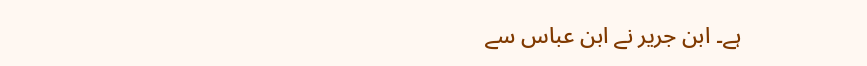ہے۔ ابن جریر نے ابن عباس سے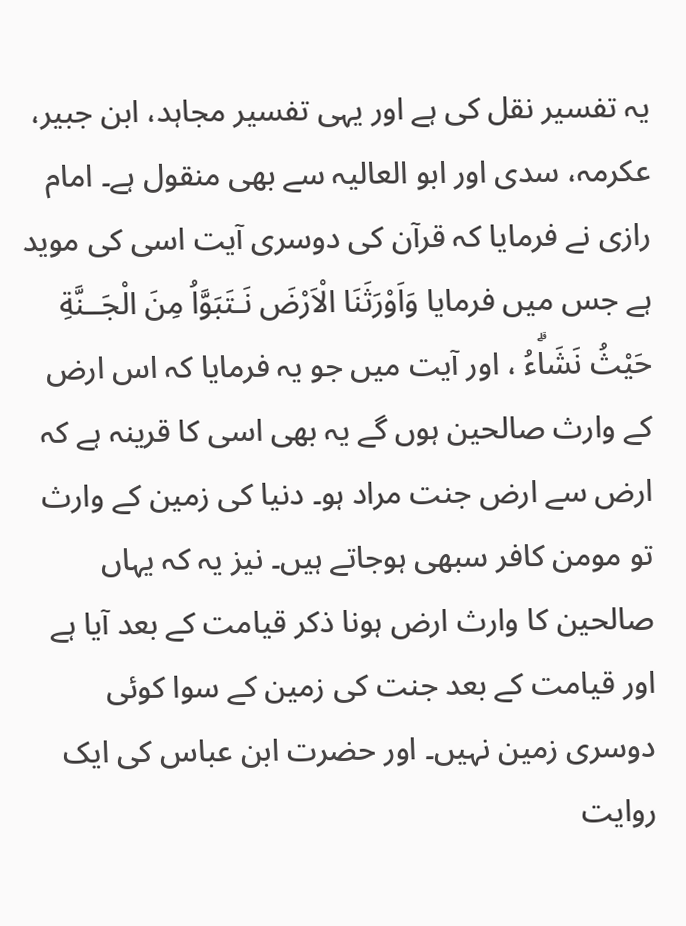یہ تفسیر نقل کی ہے اور یہی تفسیر مجاہد، ابن جبیر، عکرمہ، سدی اور ابو العالیہ سے بھی منقول ہے۔ امام رازی نے فرمایا کہ قرآن کی دوسری آیت اسی کی موید ہے جس میں فرمایا وَاَوْرَثَنَا الْاَرْضَ نَـتَبَوَّاُ مِنَ الْجَــنَّةِ حَيْثُ نَشَاۗءُ ، اور آیت میں جو یہ فرمایا کہ اس ارض کے وارث صالحین ہوں گے یہ بھی اسی کا قرینہ ہے کہ ارض سے ارض جنت مراد ہو۔ دنیا کی زمین کے وارث تو مومن کافر سبھی ہوجاتے ہیں۔ نیز یہ کہ یہاں صالحین کا وارث ارض ہونا ذکر قیامت کے بعد آیا ہے اور قیامت کے بعد جنت کی زمین کے سوا کوئی دوسری زمین نہیں۔ اور حضرت ابن عباس کی ایک روایت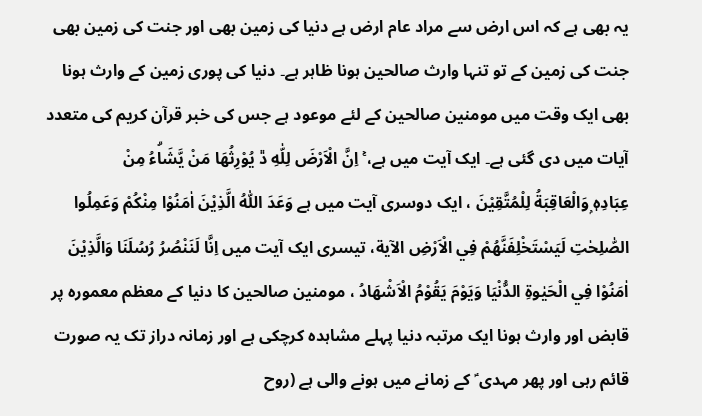یہ بھی ہے کہ اس ارض سے مراد عام ارض ہے دنیا کی زمین بھی اور جنت کی زمین بھی جنت کی زمین کے تو تنہا وارث صالحین ہونا ظاہر ہے۔ دنیا کی پوری زمین کے وارث ہونا بھی ایک وقت میں مومنین صالحین کے لئے موعود ہے جس کی خبر قرآن کریم کی متعدد آیات میں دی گئی ہے۔ ایک آیت میں ہے، ۚ اِنَّ الْاَرْضَ لِلّٰهِ ڐ يُوْرِثُهَا مَنْ يَّشَاۗءُ مِنْ عِبَادِهٖ ۭوَالْعَاقِبَةُ لِلْمُتَّقِيْنَ ، ایک دوسری آیت میں ہے وَعَدَ اللّٰهُ الَّذِيْنَ اٰمَنُوْا مِنْكُمْ وَعَمِلُوا الصّٰلِحٰتِ لَيَسْتَخْلِفَنَّهُمْ فِي الْاَرْضِ الآیة، تیسری ایک آیت میں اِنَّا لَنَنْصُرُ رُسُلَنَا وَالَّذِيْنَ اٰمَنُوْا فِي الْحَيٰوةِ الدُّنْيَا وَيَوْمَ يَقُوْمُ الْاَشْهَادُ ، مومنین صالحین کا دنیا کے معظم معمورہ پر قابض اور وارث ہونا ایک مرتبہ دنیا پہلے مشاہدہ کرچکی ہے اور زمانہ دراز تک یہ صورت قائم رہی اور پھر مہدی ؑ کے زمانے میں ہونے والی ہے (روح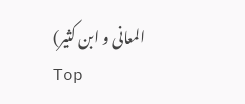المعانی و ابن کثیر)
Top